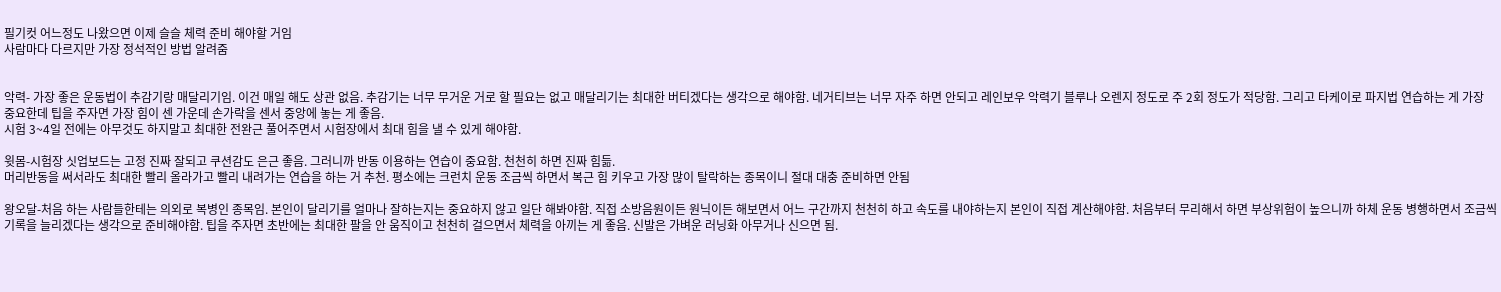필기컷 어느정도 나왔으면 이제 슬슬 체력 준비 해야할 거임
사람마다 다르지만 가장 정석적인 방법 알려줌


악력- 가장 좋은 운동법이 추감기랑 매달리기임. 이건 매일 해도 상관 없음. 추감기는 너무 무거운 거로 할 필요는 없고 매달리기는 최대한 버티겠다는 생각으로 해야함. 네거티브는 너무 자주 하면 안되고 레인보우 악력기 블루나 오렌지 정도로 주 2회 정도가 적당함. 그리고 타케이로 파지법 연습하는 게 가장 중요한데 팁을 주자면 가장 힘이 센 가운데 손가락을 센서 중앙에 놓는 게 좋음.
시험 3~4일 전에는 아무것도 하지말고 최대한 전완근 풀어주면서 시험장에서 최대 힘을 낼 수 있게 해야함.

윗몸-시험장 싯업보드는 고정 진짜 잘되고 쿠션감도 은근 좋음. 그러니까 반동 이용하는 연습이 중요함. 천천히 하면 진짜 힘듦.
머리반동을 써서라도 최대한 빨리 올라가고 빨리 내려가는 연습을 하는 거 추천. 평소에는 크런치 운동 조금씩 하면서 복근 힘 키우고 가장 많이 탈락하는 종목이니 절대 대충 준비하면 안됨

왕오달-처음 하는 사람들한테는 의외로 복병인 종목임. 본인이 달리기를 얼마나 잘하는지는 중요하지 않고 일단 해봐야함. 직접 소방음원이든 원닉이든 해보면서 어느 구간까지 천천히 하고 속도를 내야하는지 본인이 직접 계산해야함. 처음부터 무리해서 하면 부상위험이 높으니까 하체 운동 병행하면서 조금씩 기록을 늘리겠다는 생각으로 준비해야함. 팁을 주자면 초반에는 최대한 팔을 안 움직이고 천천히 걸으면서 체력을 아끼는 게 좋음. 신발은 가벼운 러닝화 아무거나 신으면 됨.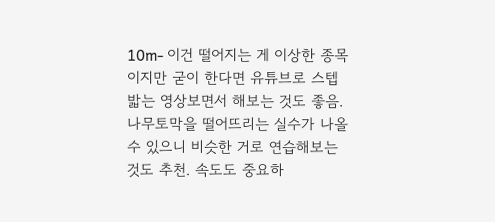10m- 이건 떨어지는 게 이상한 종목이지만 굳이 한다면 유튜브로 스텝 밟는 영상보면서 해보는 것도 좋음. 나무토막을 떨어뜨리는 실수가 나올 수 있으니 비슷한 거로 연습해보는 것도 추천. 속도도 중요하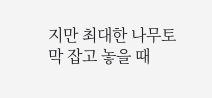지만 최대한 나무토막 잡고 놓을 때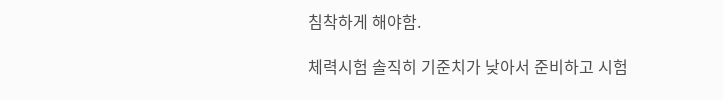침착하게 해야함.

체력시험 솔직히 기준치가 낮아서 준비하고 시험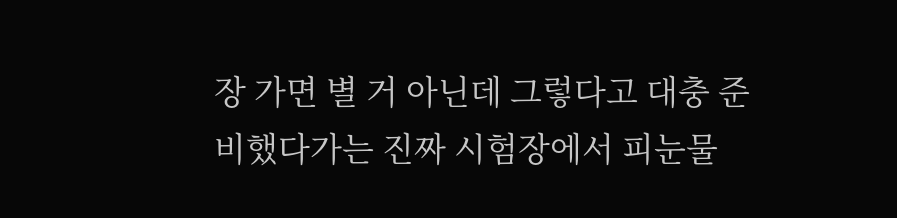장 가면 별 거 아닌데 그렇다고 대충 준비했다가는 진짜 시험장에서 피눈물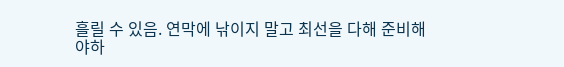흘릴 수 있음. 연막에 낚이지 말고 최선을 다해 준비해야하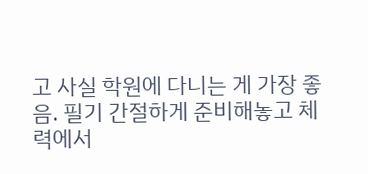고 사실 학원에 다니는 게 가장 좋음. 필기 간절하게 준비해놓고 체력에서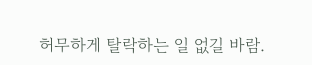허무하게 탈락하는 일 없길 바람.